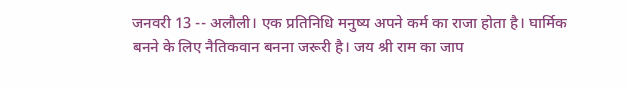जनवरी 13 -- अलौली। एक प्रतिनिधि मनुष्य अपने कर्म का राजा होता है। घार्मिक बनने के लिए नैतिकवान बनना जरूरी है। जय श्री राम का जाप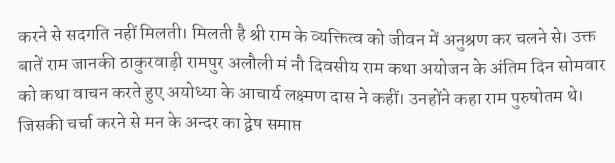करने से सदगति नहीं मिलती। मिलती है श्री राम के व्यक्तित्व को जीवन में अनुश्रण कर चलने से। उक्त बातें राम जानकी ठाकुरवाड़ी रामपुर अलौली मं नौ दिवसीय राम कथा अयोजन के अंतिम दिन सोमवार को कथा वाचन करते हुए अयोध्या के आचार्य लक्ष्मण दास ने कहीं। उनहोंने कहा राम पुरुषोतम थे। जिसकी चर्चा करने से मन के अन्दर का द्वेष समाप्त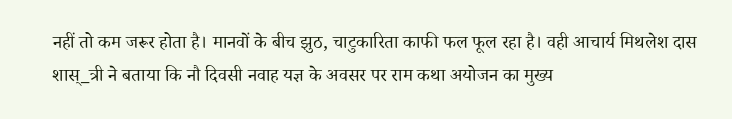नहीं तो कम जरूर होता है। मानवों के बीच झुठ, चाटुकारिता काफी फल फूल रहा है। वही आचार्य मिथलेश दास शास्_त्री ने बताया कि नौ दिवसी नवाह यज्ञ के अवसर पर राम कथा अयोजन का मुख्य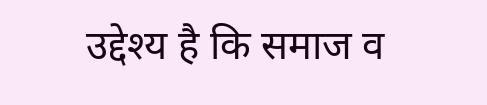उद्देश्य है कि समाज व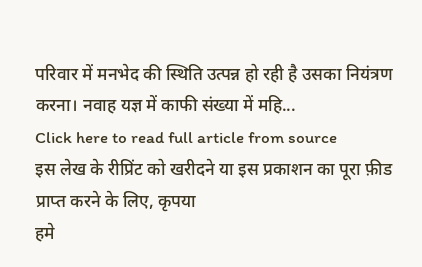परिवार में मनभेद की स्थिति उत्पन्न हो रही है उसका नियंत्रण करना। नवाह यज्ञ में काफी संख्या में महि...
Click here to read full article from source
इस लेख के रीप्रिंट को खरीदने या इस प्रकाशन का पूरा फ़ीड प्राप्त करने के लिए, कृपया
हमे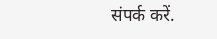संपर्क करें.